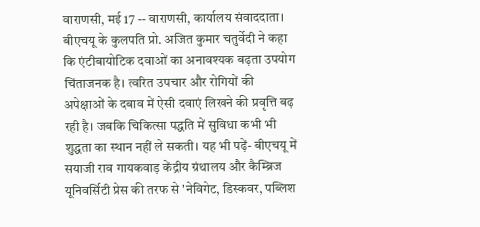वाराणसी, मई 17 -- वाराणसी, कार्यालय संवाददाता। बीएचयू के कुलपति प्रो. अजित कुमार चतुर्वेदी ने कहा कि एंटीबायोटिक दवाओं का अनावश्यक बढ़ता उपयोग चिंताजनक है। त्वरित उपचार और रोगियों की अपेक्षाओं के दबाव में ऐसी दवाएं लिखने की प्रवृत्ति बढ़ रही है। जबकि चिकित्सा पद्धति में सुविधा कभी भी शुद्धता का स्थान नहीं ले सकती। यह भी पढ़ें- बीएचयू में सयाजी राव गायकवाड़ केंद्रीय ग्रंथालय और कैम्ब्रिज यूनिवर्सिटी प्रेस की तरफ से 'नेविगेट, डिस्कवर, पब्लिश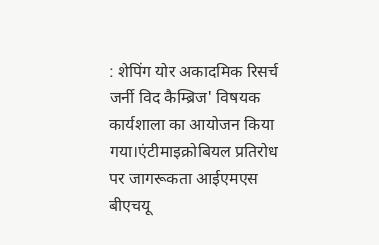: शेपिंग योर अकादमिक रिसर्च जर्नी विद कैम्ब्रिज' विषयक कार्यशाला का आयोजन किया गया।एंटीमाइक्रोबियल प्रतिरोध पर जागरूकता आईएमएस बीएचयू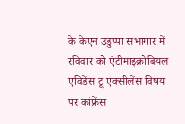के केएन उडुप्पा सभागार में रविवार को एंटीमाइक्रोबियल एविडेंस टू एक्सीलेंस विषय पर कांफ्रेंस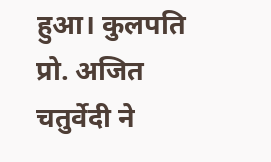हुआ। कुलपति प्रो. अजित चतुर्वेदी ने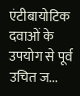एंटीबायोटिक दवाओं के उपयोग से पूर्व उचित ज...